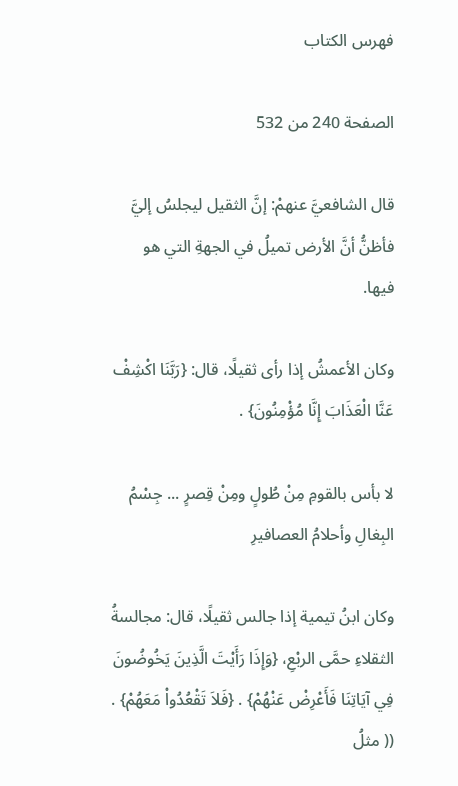فهرس الكتاب

الصفحة 240 من 532

قال الشافعيَّ عنهمْ: إنَّ الثقيل ليجلسُ إليَّ فأظنُّ أنَّ الأرض تميلُ في الجهةِ التي هو فيها.

وكان الأعمشُ إذا رأى ثقيلًا، قال: {رَبَّنَا اكْشِفْ عَنَّا الْعَذَابَ إِنَّا مُؤْمِنُونَ} .

لا بأس بالقومِ مِنْ طُولٍ ومِنْ قِصرٍ ... جِسْمُ البِغالِ وأحلامُ العصافيرِ

وكان ابنُ تيمية إذا جالس ثقيلًا، قال: مجالسةُ الثقلاءِ حمَّى الربْعِ، {وَإِذَا رَأَيْتَ الَّذِينَ يَخُوضُونَ فِي آيَاتِنَا فَأَعْرِضْ عَنْهُمْ} . {فَلاَ تَقْعُدُواْ مَعَهُمْ} . (( مثلُ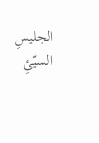الجليسِ السيّئِ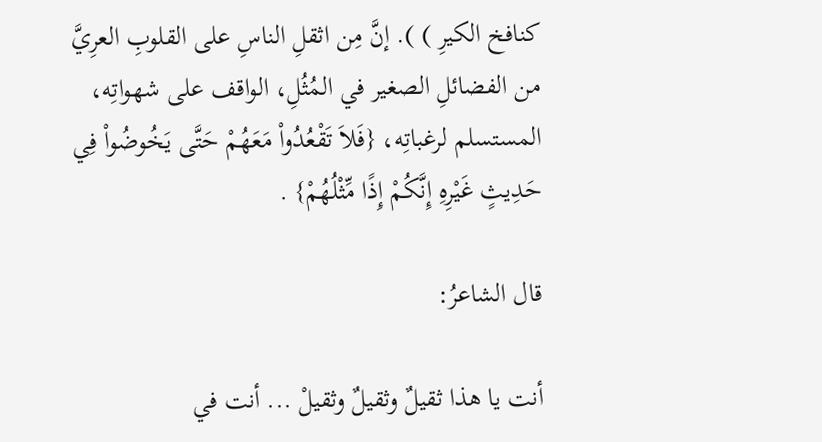كنافخ الكيرِ ) ). إنَّ مِن اثقلِ الناسِ على القلوبِ العرِيَّ من الفضائلِ الصغير في المُثُلِ، الواقف على شهواتِه، المستسلم لرغباتِه، {فَلاَ تَقْعُدُواْ مَعَهُمْ حَتَّى يَخُوضُواْ فِي حَدِيثٍ غَيْرِهِ إِنَّكُمْ إِذًا مِّثْلُهُمْ} .

قال الشاعرُ:

أنت يا هذا ثقيلٌ وثقيلٌ وثقيلْ ... أنت في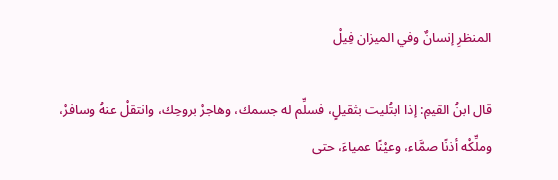المنظرِ إنسانٌ وفي الميزان فِيلْ

قال ابنُ القيمِ: إذا ابتُليت بثقيلٍ، فسلِّم له جسمك، وهاجرْ بروحِك، وانتقلْ عنهُ وسافرْ، وملِّكْه أذنًا صمَّاء، وعيْنًا عمياءَ، حتى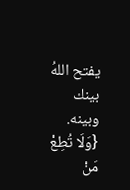يفتح اللهُ بينك وبينه. {وَلَا تُطِعْ مَنْ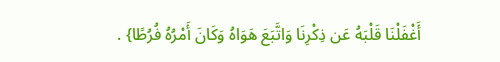أَغْفَلْنَا قَلْبَهُ عَن ذِكْرِنَا وَاتَّبَعَ هَوَاهُ وَكَانَ أَمْرُهُ فُرُطًا} .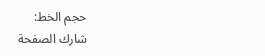حجم الخط:
شارك الصفحة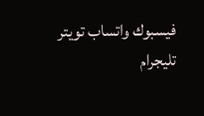فيسبوك واتساب تويتر تليجرام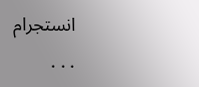انستجرام
. . .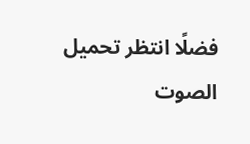فضلًا انتظر تحميل الصوت